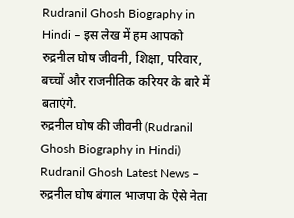Rudranil Ghosh Biography in Hindi – इस लेख में हम आपको रुद्रनील घोष जीवनी, शिक्षा, परिवार, बच्चों और राजनीतिक करियर के बारे में बताएंगे.
रुद्रनील घोष की जीवनी (Rudranil Ghosh Biography in Hindi)
Rudranil Ghosh Latest News – रुद्रनील घोष बंगाल भाजपा के ऐसे नेता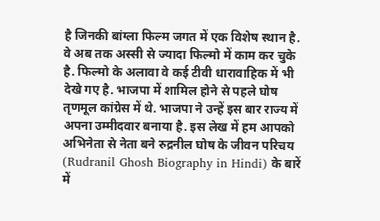है जिनकी बांग्ला फिल्म जगत में एक विशेष स्थान है. वे अब तक अस्सी से ज्यादा फिल्मो में काम कर चुके है. फिल्मो के अलावा वे कई टीवी धारावाहिक में भी देखे गए है. भाजपा में शामिल होने से पहले घोष तृणमूल कांग्रेस में थे. भाजपा ने उन्हें इस बार राज्य में अपना उम्मीदवार बनाया है. इस लेख में हम आपको अभिनेता से नेता बने रुद्रनील घोष के जीवन परिचय (Rudranil Ghosh Biography in Hindi) के बारें में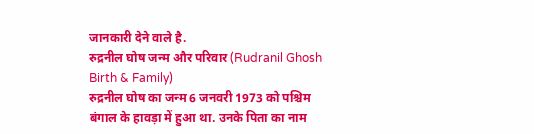जानकारी देने वाले है.
रुद्रनील घोष जन्म और परिवार (Rudranil Ghosh Birth & Family)
रुद्रनील घोष का जन्म 6 जनवरी 1973 को पश्चिम बंगाल के हावड़ा में हुआ था. उनके पिता का नाम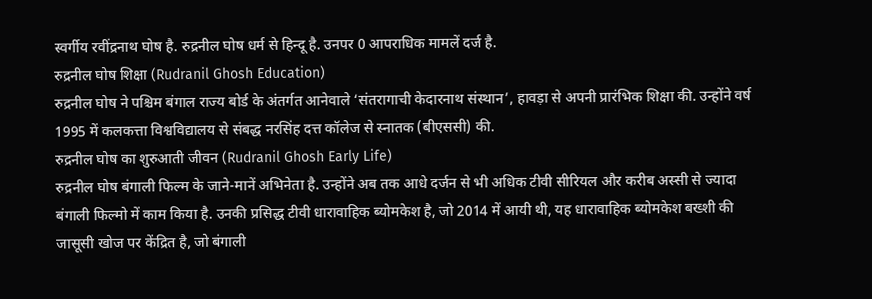स्वर्गीय रवींद्रनाथ घोष है. रुद्रनील घोष धर्म से हिन्दू है. उनपर 0 आपराधिक मामलें दर्ज है.
रुद्रनील घोष शिक्षा (Rudranil Ghosh Education)
रुद्रनील घोष ने पश्चिम बंगाल राज्य बोर्ड के अंतर्गत आनेवाले ‘संतरागाची केदारनाथ संस्थान’, हावड़ा से अपनी प्रारंभिक शिक्षा की. उन्होंने वर्ष 1995 में कलकत्ता विश्वविद्यालय से संबद्ध नरसिंह दत्त कॉलेज से स्नातक (बीएससी) की.
रुद्रनील घोष का शुरुआती जीवन (Rudranil Ghosh Early Life)
रुद्रनील घोष बंगाली फिल्म के जाने-मानें अभिनेता है. उन्होंने अब तक आधे दर्जन से भी अधिक टीवी सीरियल और करीब अस्सी से ज्यादा बंगाली फिल्मो में काम किया है. उनकी प्रसिद्ध टीवी धारावाहिक ब्योमकेश है, जो 2014 में आयी थी, यह धारावाहिक ब्योमकेश बख्शी की जासूसी खोज पर केंद्रित है, जो बंगाली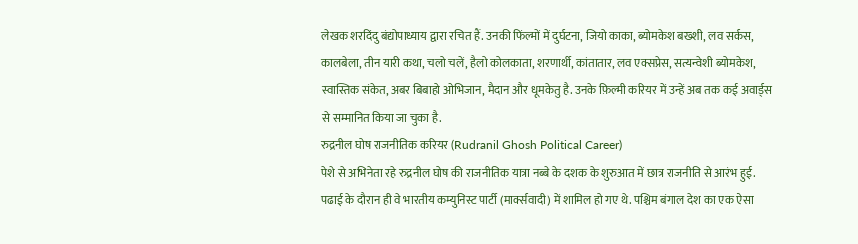लेखक शरदिंदु बंद्योपाध्याय द्वारा रचित हैं. उनकी फिंल्मों में दुर्घटना, जियो काका, ब्योमकेश बख्शी, लव सर्कस, कालबेला, तीन यारी कथा, चलो चलें, हैलो कोलकाता, शरणार्थी, कांतातार, लव एक्सप्रेस, सत्यन्वेशी ब्योमकेश, स्वास्तिक संकेत, अबर बिबाहो ओभिजान, मैदान और धूमकेतु है. उनके फ़िल्मी करियर में उन्हें अब तक कई अवार्ड्स से सम्मानित किया जा चुका है.
रुद्रनील घोष राजनीतिक करियर (Rudranil Ghosh Political Career)
पेशे से अभिनेता रहे रुद्रनील घोष की राजनीतिक यात्रा नब्बे के दशक के शुरुआत में छात्र राजनीति से आरंभ हुई. पढाई के दौरान ही वे भारतीय कम्युनिस्ट पार्टी (मार्क्सवादी) में शामिल हो गए थे. पश्चिम बंगाल देश का एक ऐसा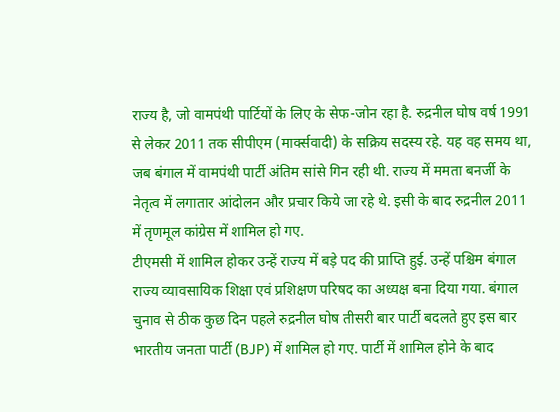राज्य है, जो वामपंथी पार्टियों के लिए के सेफ-जोन रहा है. रुद्रनील घोष वर्ष 1991 से लेकर 2011 तक सीपीएम (मार्क्सवादी) के सक्रिय सदस्य रहे. यह वह समय था, जब बंगाल में वामपंथी पार्टी अंतिम सांसे गिन रही थी. राज्य में ममता बनर्जी के नेतृत्व में लगातार आंदोलन और प्रचार किये जा रहे थे. इसी के बाद रुद्रनील 2011 में तृणमूल कांग्रेस में शामिल हो गए.
टीएमसी में शामिल होकर उन्हें राज्य में बड़े पद की प्राप्ति हुई. उन्हें पश्चिम बंगाल राज्य व्यावसायिक शिक्षा एवं प्रशिक्षण परिषद का अध्यक्ष बना दिया गया. बंगाल चुनाव से ठीक कुछ दिन पहले रुद्रनील घोष तीसरी बार पार्टी बदलते हुए इस बार भारतीय जनता पार्टी (BJP) में शामिल हो गए. पार्टी में शामिल होने के बाद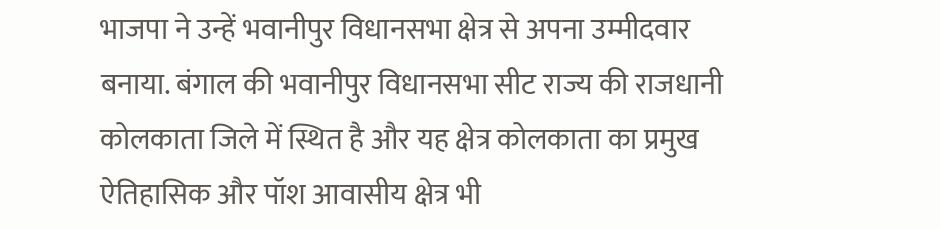भाजपा ने उन्हें भवानीपुर विधानसभा क्षेत्र से अपना उम्मीदवार बनाया. बंगाल की भवानीपुर विधानसभा सीट राज्य की राजधानी कोलकाता जिले में स्थित है और यह क्षेत्र कोलकाता का प्रमुख ऐतिहासिक और पॉश आवासीय क्षेत्र भी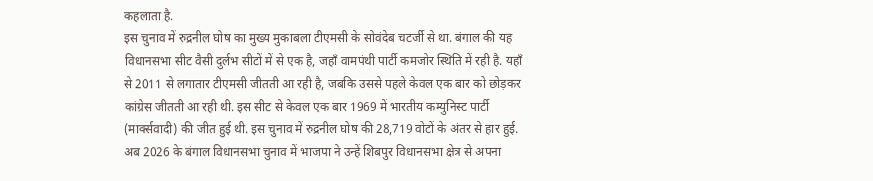कहलाता है.
इस चुनाव में रुद्रनील घोष का मुख्य मुकाबला टीएमसी के सोवंदेब चटर्जी से था. बंगाल की यह विधानसभा सीट वैसी दुर्लभ सीटों में से एक है, जहाँ वामपंथी पार्टी कमजोर स्थिति में रही है. यहाँ से 2011 से लगातार टीएमसी जीतती आ रही है, जबकि उससे पहले केवल एक बार को छोड़कर कांग्रेस जीतती आ रही थी. इस सीट से केवल एक बार 1969 में भारतीय कम्युनिस्ट पार्टी (मार्क्सवादी) की जीत हुई थी. इस चुनाव में रुद्रनील घोष की 28,719 वोटों के अंतर से हार हुई. अब 2026 के बंगाल विधानसभा चुनाव में भाजपा ने उन्हें शिबपुर विधानसभा क्षेत्र से अपना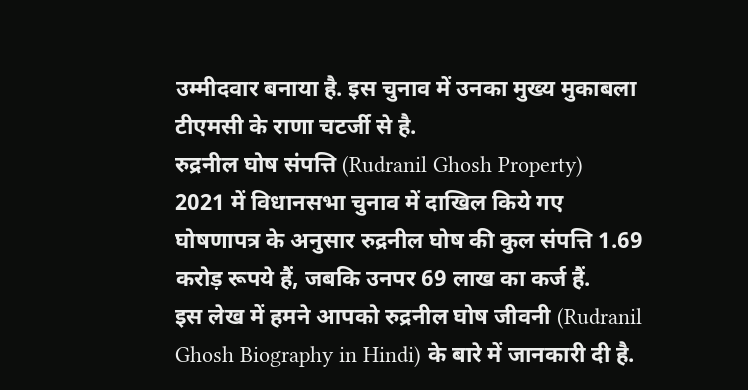उम्मीदवार बनाया है. इस चुनाव में उनका मुख्य मुकाबला टीएमसी के राणा चटर्जी से है.
रुद्रनील घोष संपत्ति (Rudranil Ghosh Property)
2021 में विधानसभा चुनाव में दाखिल किये गए घोषणापत्र के अनुसार रुद्रनील घोष की कुल संपत्ति 1.69 करोड़ रूपये हैं, जबकि उनपर 69 लाख का कर्ज हैं.
इस लेख में हमने आपको रुद्रनील घोष जीवनी (Rudranil Ghosh Biography in Hindi) के बारे में जानकारी दी है.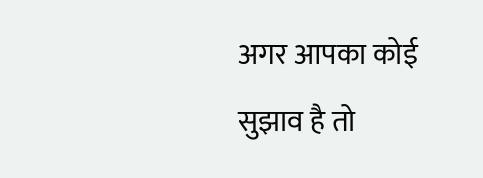अगर आपका कोई सुझाव है तो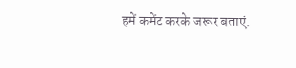हमें कमेंट करके जरूर बताएं.